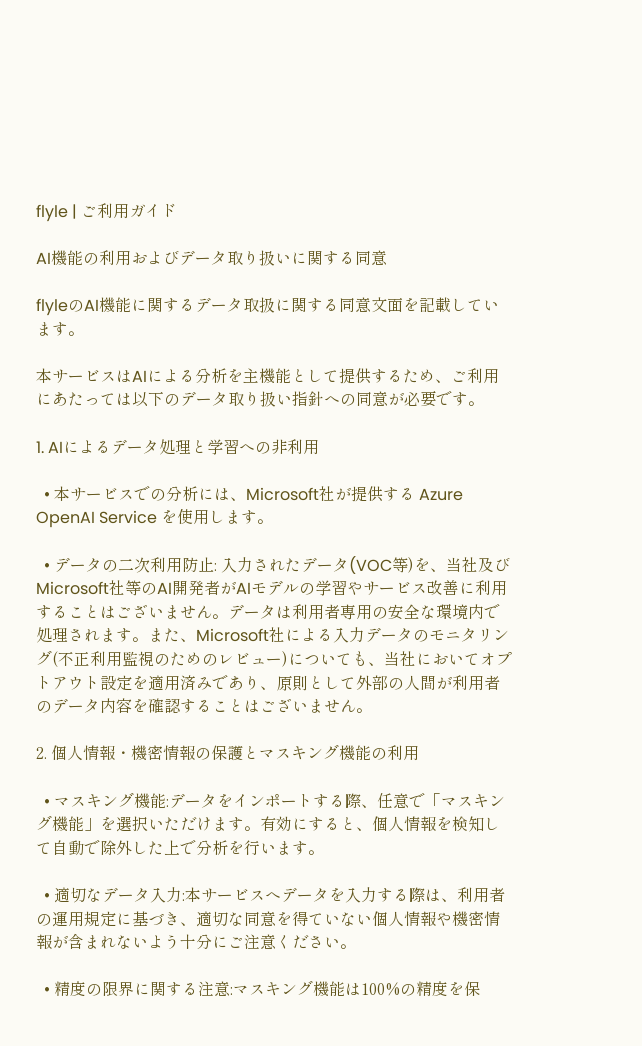flyle | ご利用ガイド

AI機能の利用およびデータ取り扱いに関する同意

flyleのAI機能に関するデータ取扱に関する同意文面を記載しています。

本サービスはAIによる分析を主機能として提供するため、ご利用にあたっては以下のデータ取り扱い指針への同意が必要です。

1. AIによるデータ処理と学習への非利用

  • 本サービスでの分析には、Microsoft社が提供する Azure OpenAI Service を使用します。

  • データの二次利用防止: 入力されたデータ(VOC等)を、当社及びMicrosoft社等のAI開発者がAIモデルの学習やサービス改善に利用することはございません。データは利用者専用の安全な環境内で処理されます。また、Microsoft社による入力データのモニタリング(不正利用監視のためのレビュー)についても、当社においてオプトアウト設定を適用済みであり、原則として外部の人間が利用者のデータ内容を確認することはございません。

2. 個人情報・機密情報の保護とマスキング機能の利用

  • マスキング機能:データをインポートする際、任意で「マスキング機能」を選択いただけます。有効にすると、個人情報を検知して自動で除外した上で分析を行います。

  • 適切なデータ入力:本サービスへデータを入力する際は、利用者の運用規定に基づき、適切な同意を得ていない個人情報や機密情報が含まれないよう十分にご注意ください。

  • 精度の限界に関する注意:マスキング機能は100%の精度を保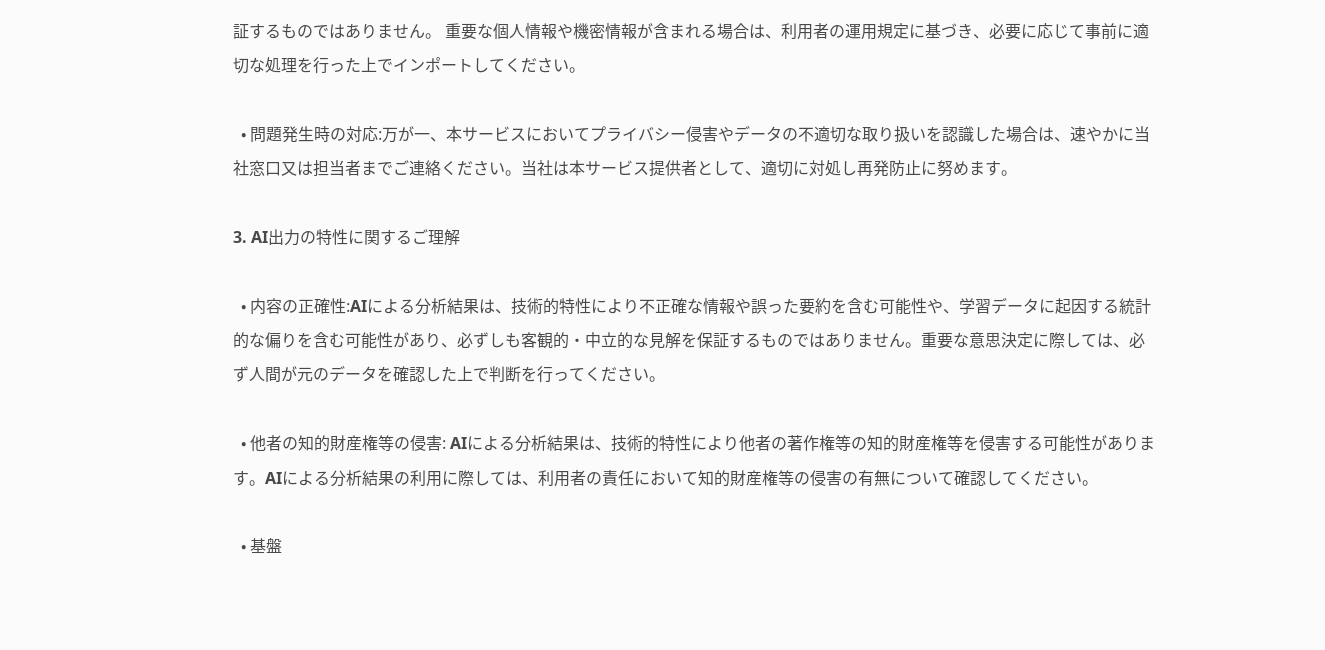証するものではありません。 重要な個人情報や機密情報が含まれる場合は、利用者の運用規定に基づき、必要に応じて事前に適切な処理を行った上でインポートしてください。

  • 問題発生時の対応:万が一、本サービスにおいてプライバシー侵害やデータの不適切な取り扱いを認識した場合は、速やかに当社窓口又は担当者までご連絡ください。当社は本サービス提供者として、適切に対処し再発防止に努めます。

3. AI出力の特性に関するご理解

  • 内容の正確性:AIによる分析結果は、技術的特性により不正確な情報や誤った要約を含む可能性や、学習データに起因する統計的な偏りを含む可能性があり、必ずしも客観的・中立的な見解を保証するものではありません。重要な意思決定に際しては、必ず人間が元のデータを確認した上で判断を行ってください。

  • 他者の知的財産権等の侵害: AIによる分析結果は、技術的特性により他者の著作権等の知的財産権等を侵害する可能性があります。AIによる分析結果の利用に際しては、利用者の責任において知的財産権等の侵害の有無について確認してください。

  • 基盤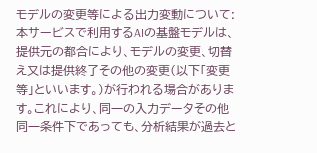モデルの変更等による出力変動について: 本サービスで利用するAIの基盤モデルは、提供元の都合により、モデルの変更、切替え又は提供終了その他の変更(以下「変更等」といいます。)が行われる場合があります。これにより、同一の入力データその他同一条件下であっても、分析結果が過去と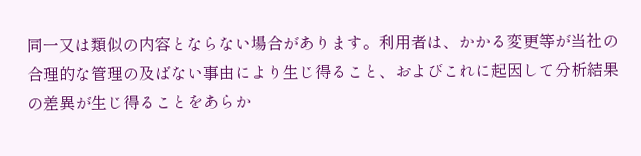同一又は類似の内容とならない場合があります。利用者は、かかる変更等が当社の合理的な管理の及ばない事由により生じ得ること、およびこれに起因して分析結果の差異が生じ得ることをあらか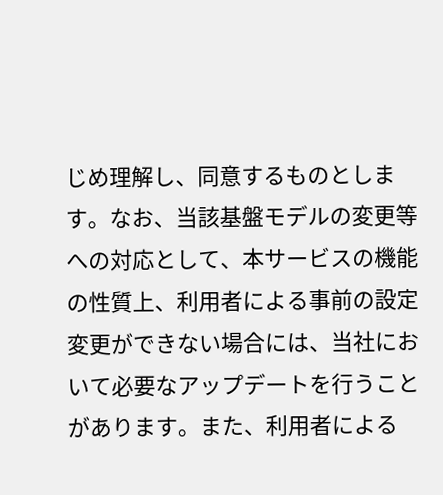じめ理解し、同意するものとします。なお、当該基盤モデルの変更等への対応として、本サービスの機能の性質上、利用者による事前の設定変更ができない場合には、当社において必要なアップデートを行うことがあります。また、利用者による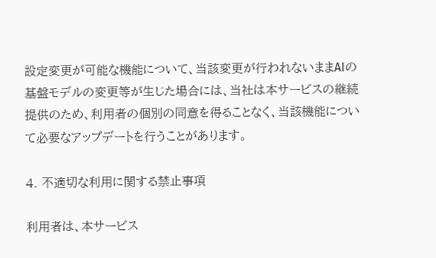設定変更が可能な機能について、当該変更が行われないままAIの基盤モデルの変更等が生じた場合には、当社は本サービスの継続提供のため、利用者の個別の同意を得ることなく、当該機能について必要なアップデートを行うことがあります。

4. 不適切な利用に関する禁止事項

利用者は、本サービス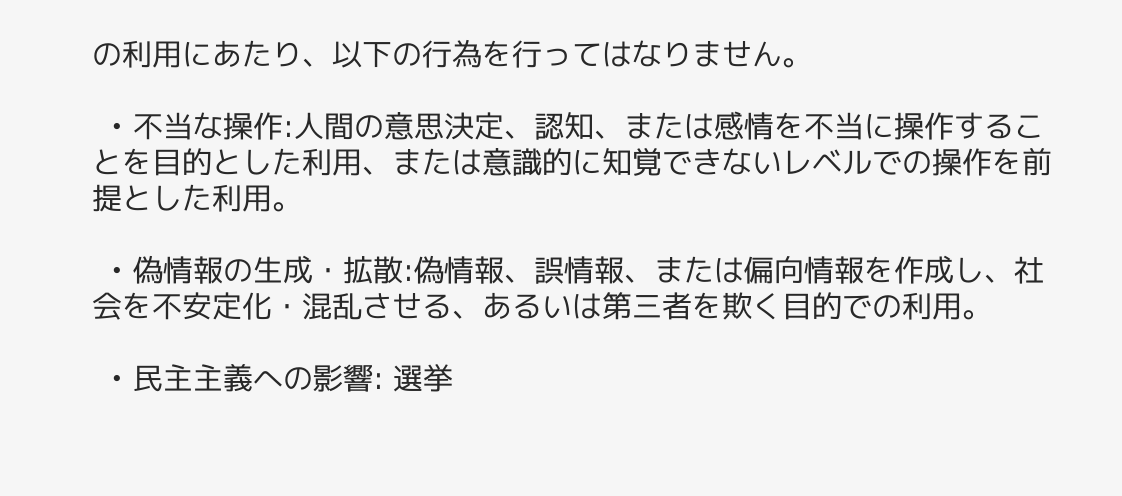の利用にあたり、以下の行為を行ってはなりません。

  • 不当な操作:人間の意思決定、認知、または感情を不当に操作することを目的とした利用、または意識的に知覚できないレベルでの操作を前提とした利用。

  • 偽情報の生成・拡散:偽情報、誤情報、または偏向情報を作成し、社会を不安定化・混乱させる、あるいは第三者を欺く目的での利用。

  • 民主主義への影響: 選挙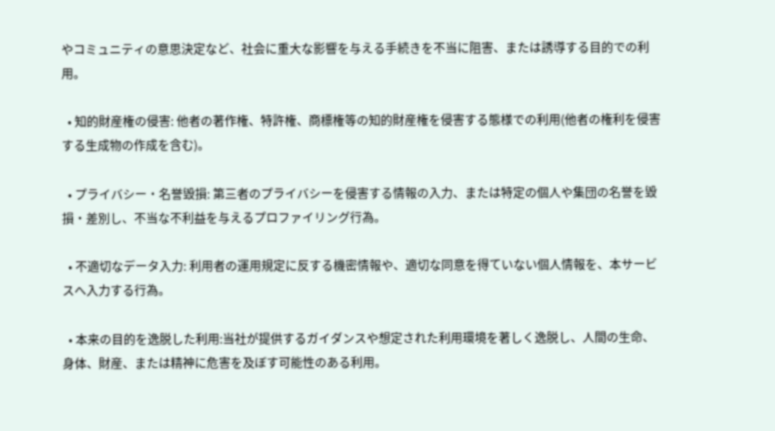やコミュニティの意思決定など、社会に重大な影響を与える手続きを不当に阻害、または誘導する目的での利用。

  • 知的財産権の侵害: 他者の著作権、特許権、商標権等の知的財産権を侵害する態様での利用(他者の権利を侵害する生成物の作成を含む)。

  • プライバシー・名誉毀損: 第三者のプライバシーを侵害する情報の入力、または特定の個人や集団の名誉を毀損・差別し、不当な不利益を与えるプロファイリング行為。

  • 不適切なデータ入力: 利用者の運用規定に反する機密情報や、適切な同意を得ていない個人情報を、本サービスへ入力する行為。

  • 本来の目的を逸脱した利用:当社が提供するガイダンスや想定された利用環境を著しく逸脱し、人間の生命、身体、財産、または精神に危害を及ぼす可能性のある利用。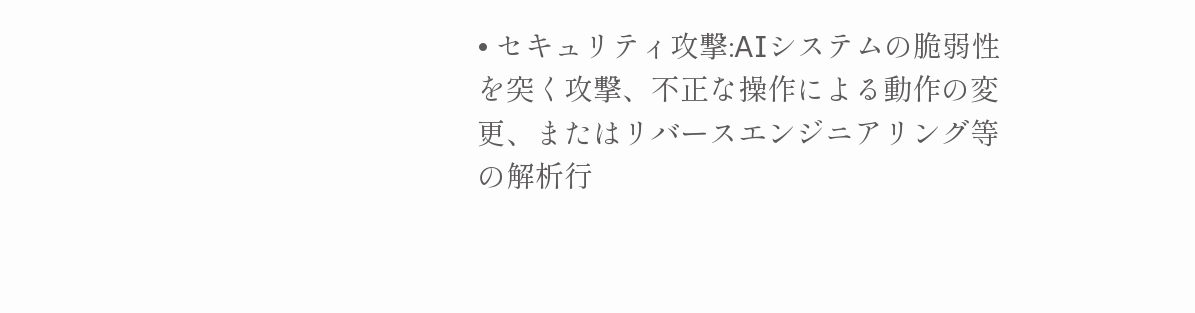• セキュリティ攻撃:AIシステムの脆弱性を突く攻撃、不正な操作による動作の変更、またはリバースエンジニアリング等の解析行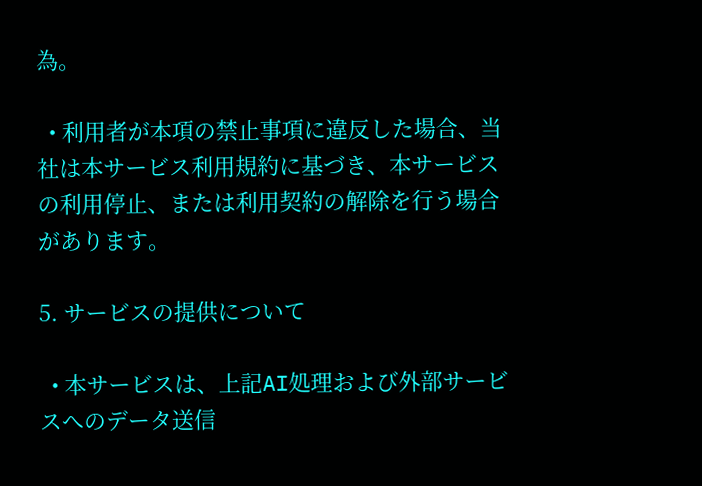為。

  • 利用者が本項の禁止事項に違反した場合、当社は本サービス利用規約に基づき、本サービスの利用停止、または利用契約の解除を行う場合があります。

5. サービスの提供について

  • 本サービスは、上記AI処理および外部サービスへのデータ送信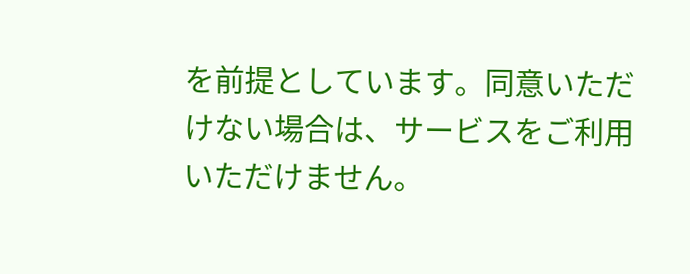を前提としています。同意いただけない場合は、サービスをご利用いただけません。